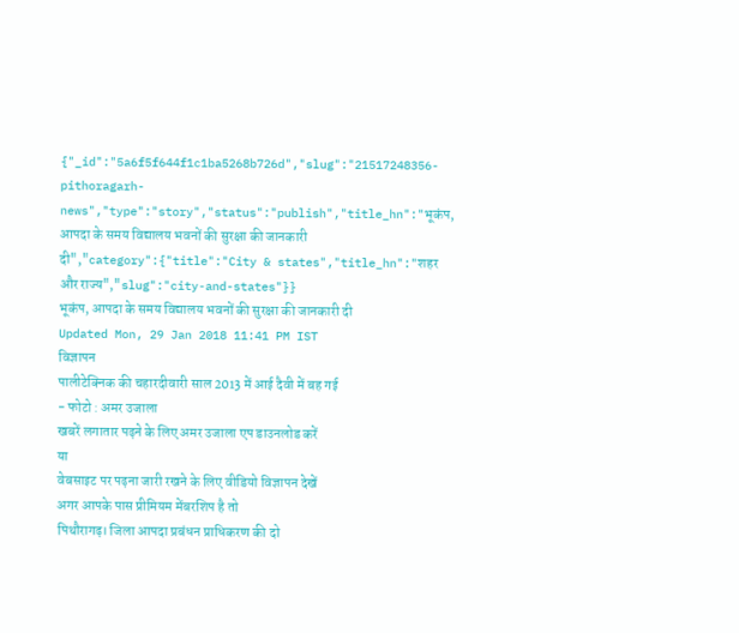{"_id":"5a6f5f644f1c1ba5268b726d","slug":"21517248356-pithoragarh-news","type":"story","status":"publish","title_hn":"भूकंप, आपदा के समय विद्यालय भवनों की सुरक्षा की जानकारी दी","category":{"title":"City & states","title_hn":"शहर और राज्य","slug":"city-and-states"}}
भूकंप, आपदा के समय विद्यालय भवनों की सुरक्षा की जानकारी दी
Updated Mon, 29 Jan 2018 11:41 PM IST
विज्ञापन
पालीटेक्निक की चहारदीवारी साल 2013 में आई दैवी में बह गई
- फोटो : अमर उजाला
खबरें लगातार पढ़ने के लिए अमर उजाला एप डाउनलोड करें
या
वेबसाइट पर पढ़ना जारी रखने के लिए वीडियो विज्ञापन देखें
अगर आपके पास प्रीमियम मेंबरशिप है तो
पिथौरागढ़। जिला आपदा प्रबंधन प्राधिकरण की दो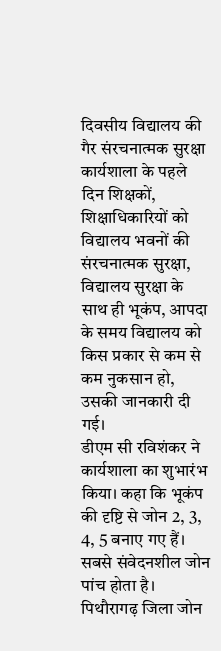दिवसीय विद्यालय की गैर संरचनात्मक सुरक्षा कार्यशाला के पहले दिन शिक्षकों, शिक्षाधिकारियों को विद्यालय भवनों की संरचनात्मक सुरक्षा, विद्यालय सुरक्षा के साथ ही भूकंप, आपदा के समय विद्यालय को किस प्रकार से कम से कम नुकसान हो, उसकी जानकारी दी गई।
डीएम सी रविशंकर ने कार्यशाला का शुभारंभ किया। कहा कि भूकंप की दृष्टि से जोन 2, 3, 4, 5 बनाए गए हैं। सबसे संवेदनशील जोन पांच होता है। पिथौरागढ़ जिला जोन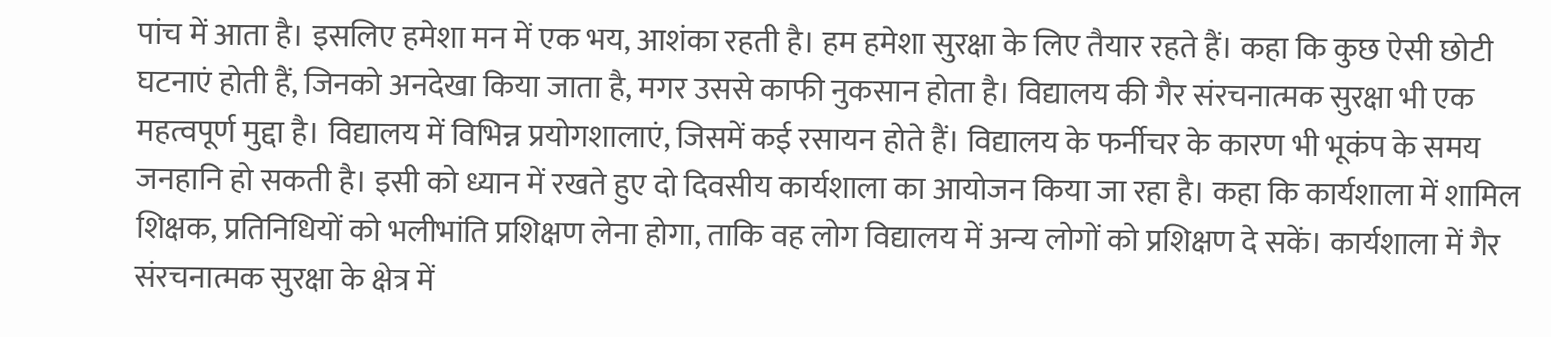पांच में आता है। इसलिए हमेशा मन में एक भय, आशंका रहती है। हम हमेशा सुरक्षा के लिए तैयार रहते हैं। कहा कि कुछ ऐसी छोटी घटनाएं होती हैं, जिनको अनदेखा किया जाता है, मगर उससे काफी नुकसान होता है। विद्यालय की गैर संरचनात्मक सुरक्षा भी एक महत्वपूर्ण मुद्दा है। विद्यालय में विभिन्न प्रयोगशालाएं, जिसमें कई रसायन होते हैं। विद्यालय के फर्नीचर के कारण भी भूकंप के समय जनहानि हो सकती है। इसी को ध्यान में रखते हुए दो दिवसीय कार्यशाला का आयोजन किया जा रहा है। कहा कि कार्यशाला में शामिल शिक्षक, प्रतिनिधियों को भलीभांति प्रशिक्षण लेना होगा, ताकि वह लोग विद्यालय में अन्य लोगों को प्रशिक्षण दे सकें। कार्यशाला में गैर संरचनात्मक सुरक्षा के क्षेत्र में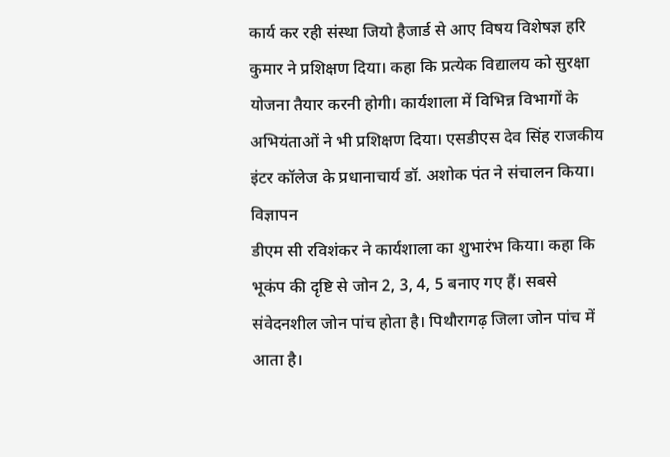कार्य कर रही संस्था जियो हैजार्ड से आए विषय विशेषज्ञ हरि कुमार ने प्रशिक्षण दिया। कहा कि प्रत्येक विद्यालय को सुरक्षा योजना तैयार करनी होगी। कार्यशाला में विभिन्न विभागों के अभियंताओं ने भी प्रशिक्षण दिया। एसडीएस देव सिंह राजकीय इंटर कॉलेज के प्रधानाचार्य डॉ. अशोक पंत ने संचालन किया।
विज्ञापन
डीएम सी रविशंकर ने कार्यशाला का शुभारंभ किया। कहा कि भूकंप की दृष्टि से जोन 2, 3, 4, 5 बनाए गए हैं। सबसे संवेदनशील जोन पांच होता है। पिथौरागढ़ जिला जोन पांच में आता है।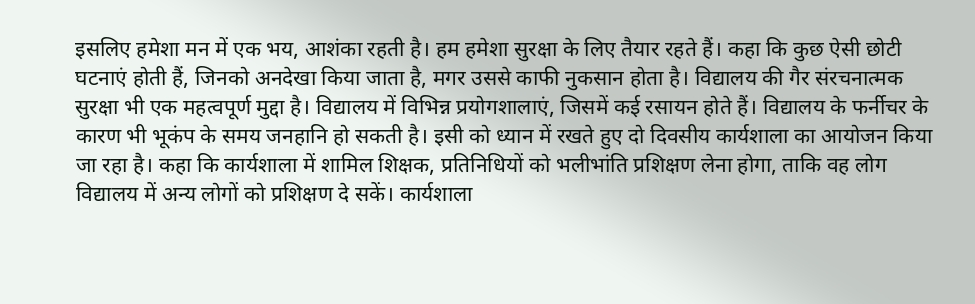इसलिए हमेशा मन में एक भय, आशंका रहती है। हम हमेशा सुरक्षा के लिए तैयार रहते हैं। कहा कि कुछ ऐसी छोटी घटनाएं होती हैं, जिनको अनदेखा किया जाता है, मगर उससे काफी नुकसान होता है। विद्यालय की गैर संरचनात्मक सुरक्षा भी एक महत्वपूर्ण मुद्दा है। विद्यालय में विभिन्न प्रयोगशालाएं, जिसमें कई रसायन होते हैं। विद्यालय के फर्नीचर के कारण भी भूकंप के समय जनहानि हो सकती है। इसी को ध्यान में रखते हुए दो दिवसीय कार्यशाला का आयोजन किया जा रहा है। कहा कि कार्यशाला में शामिल शिक्षक, प्रतिनिधियों को भलीभांति प्रशिक्षण लेना होगा, ताकि वह लोग विद्यालय में अन्य लोगों को प्रशिक्षण दे सकें। कार्यशाला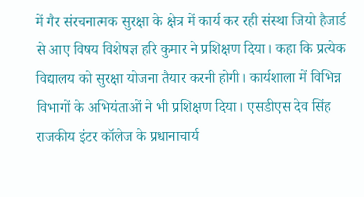में गैर संरचनात्मक सुरक्षा के क्षेत्र में कार्य कर रही संस्था जियो हैजार्ड से आए विषय विशेषज्ञ हरि कुमार ने प्रशिक्षण दिया। कहा कि प्रत्येक विद्यालय को सुरक्षा योजना तैयार करनी होगी। कार्यशाला में विभिन्न विभागों के अभियंताओं ने भी प्रशिक्षण दिया। एसडीएस देव सिंह राजकीय इंटर कॉलेज के प्रधानाचार्य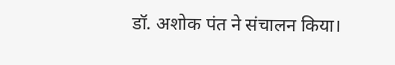डॉ. अशोक पंत ने संचालन किया।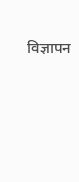विज्ञापन